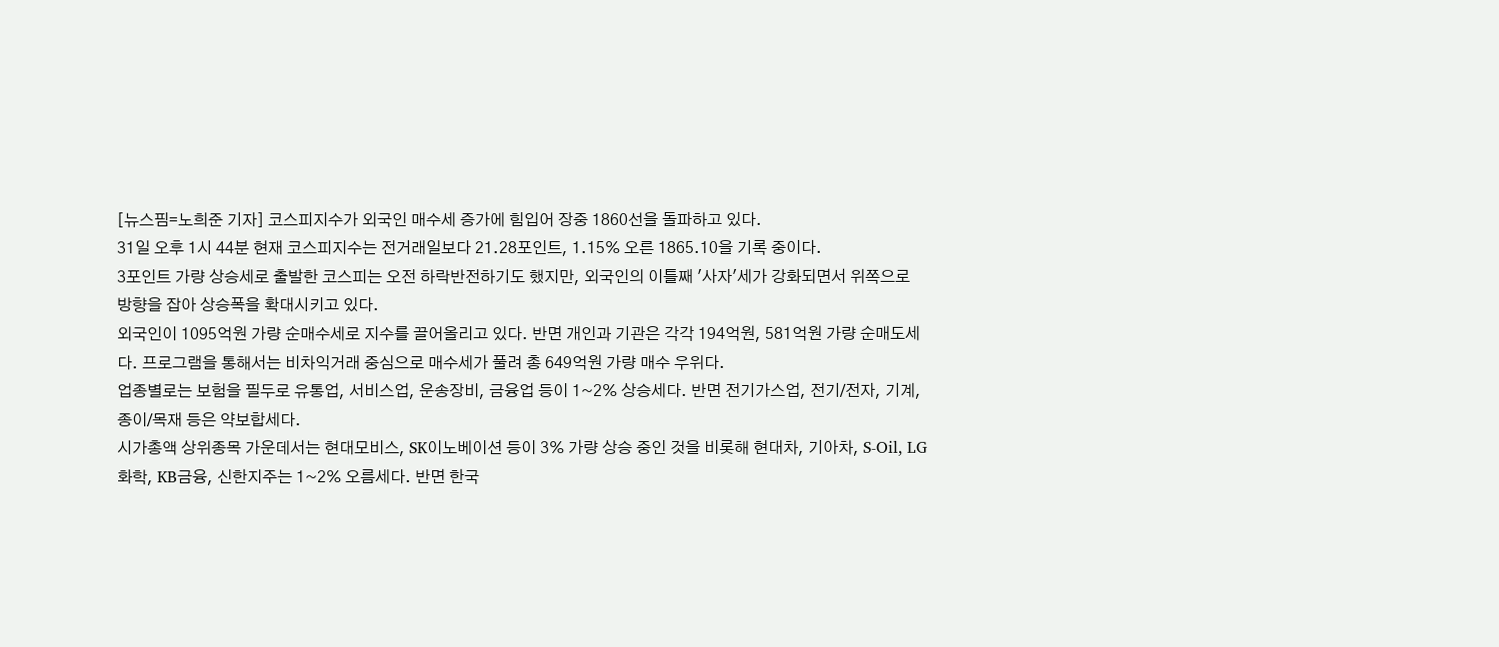[뉴스핌=노희준 기자] 코스피지수가 외국인 매수세 증가에 힘입어 장중 1860선을 돌파하고 있다.
31일 오후 1시 44분 현재 코스피지수는 전거래일보다 21.28포인트, 1.15% 오른 1865.10을 기록 중이다.
3포인트 가량 상승세로 출발한 코스피는 오전 하락반전하기도 했지만, 외국인의 이틀째 '사자'세가 강화되면서 위쪽으로 방향을 잡아 상승폭을 확대시키고 있다.
외국인이 1095억원 가량 순매수세로 지수를 끌어올리고 있다. 반면 개인과 기관은 각각 194억원, 581억원 가량 순매도세다. 프로그램을 통해서는 비차익거래 중심으로 매수세가 풀려 총 649억원 가량 매수 우위다.
업종별로는 보험을 필두로 유통업, 서비스업, 운송장비, 금융업 등이 1~2% 상승세다. 반면 전기가스업, 전기/전자, 기계, 종이/목재 등은 약보합세다.
시가총액 상위종목 가운데서는 현대모비스, SK이노베이션 등이 3% 가량 상승 중인 것을 비롯해 현대차, 기아차, S-Oil, LG화학, KB금융, 신한지주는 1~2% 오름세다. 반면 한국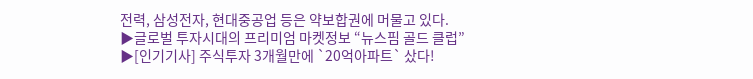전력, 삼성전자, 현대중공업 등은 약보합권에 머물고 있다.
▶글로벌 투자시대의 프리미엄 마켓정보 “뉴스핌 골드 클럽”
▶[인기기사] 주식투자 3개월만에 `20억아파트` 샀다!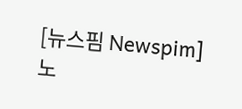[뉴스핌 Newspim] 노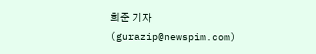희준 기자 (gurazip@newspim.com)